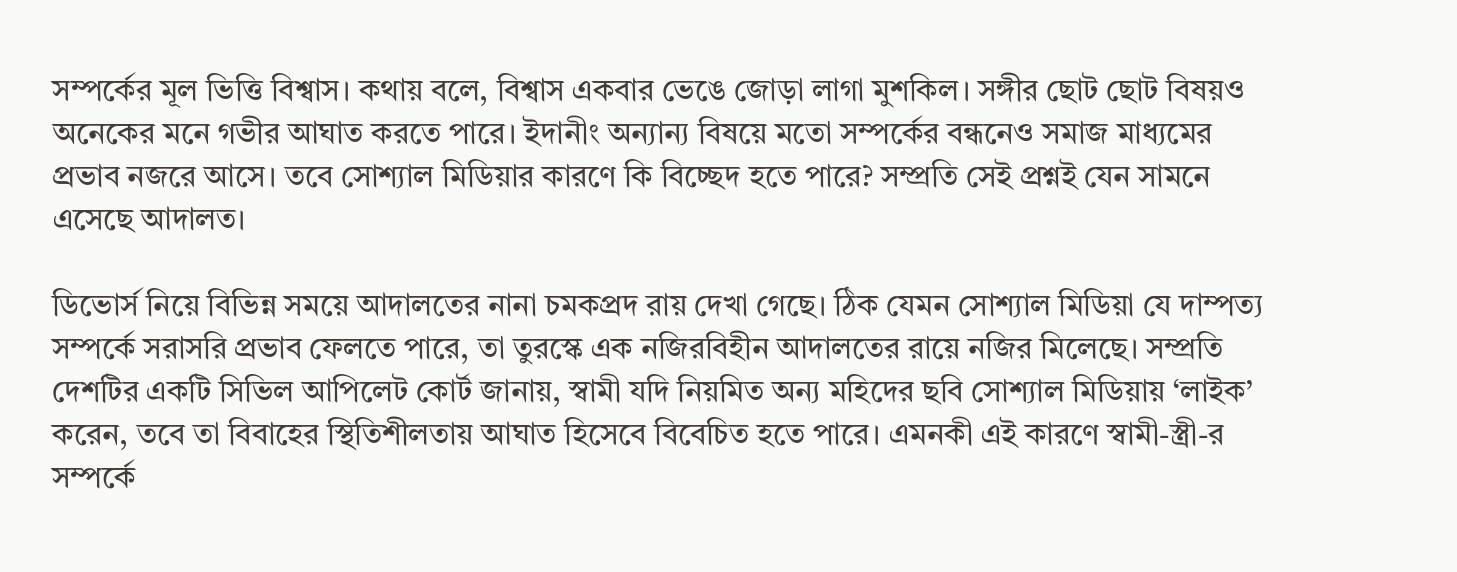সম্পর্কের মূল ভিত্তি বিশ্বাস। কথায় বলে, বিশ্বাস একবার ভেঙে জোড়া লাগা মুশকিল। সঙ্গীর ছোট ছোট বিষয়ও অনেকের মনে গভীর আঘাত করতে পারে। ইদানীং অন্যান্য বিষয়ে মতো সম্পর্কের বন্ধনেও সমাজ মাধ্যমের প্রভাব নজরে আসে। তবে সোশ্যাল মিডিয়ার কারণে কি বিচ্ছেদ হতে পারে? সম্প্রতি সেই প্রশ্নই যেন সামনে এসেছে আদালত।

ডিভোর্স নিয়ে বিভিন্ন সময়ে আদালতের নানা চমকপ্রদ রায় দেখা গেছে। ঠিক যেমন সোশ্যাল মিডিয়া যে দাম্পত্য সম্পর্কে সরাসরি প্রভাব ফেলতে পারে, তা তুরস্কে এক নজিরবিহীন আদালতের রায়ে নজির মিলেছে। সম্প্রতি দেশটির একটি সিভিল আপিলেট কোর্ট জানায়, স্বামী যদি নিয়মিত অন্য মহিদের ছবি সোশ্যাল মিডিয়ায় ‘লাইক’ করেন, তবে তা বিবাহের স্থিতিশীলতায় আঘাত হিসেবে বিবেচিত হতে পারে। এমনকী এই কারণে স্বামী-স্ত্রী-র সম্পর্কে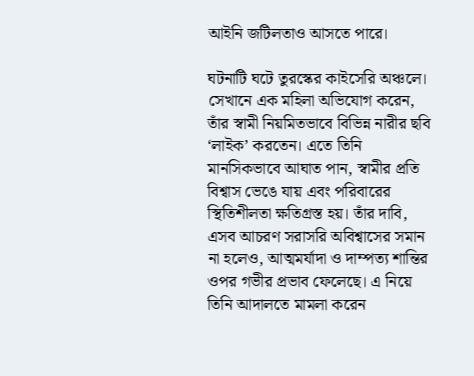আইনি জটিলতাও আসতে পারে।

ঘটনাটি ঘটে তুরস্কের কাইসেরি অঞ্চলে। সেখানে এক মহিলা অভিযোগ করেন, তাঁর স্বামী নিয়মিতভাবে বিভিন্ন নারীর ছবি ‘লাইক’ করতেন। এতে তিনি মানসিকভাবে আঘাত পান, স্বামীর প্রতি বিশ্বাস ভেঙে যায় এবং পরিবারের স্থিতিশীলতা ক্ষতিগ্রস্ত হয়। তাঁর দাবি, এসব আচরণ সরাসরি অবিশ্বাসের সমান না হলেও, আত্মমর্যাদা ও দাম্পত্য শান্তির ওপর গভীর প্রভাব ফেলেছে। এ নিয়ে তিনি আদালতে মামলা করেন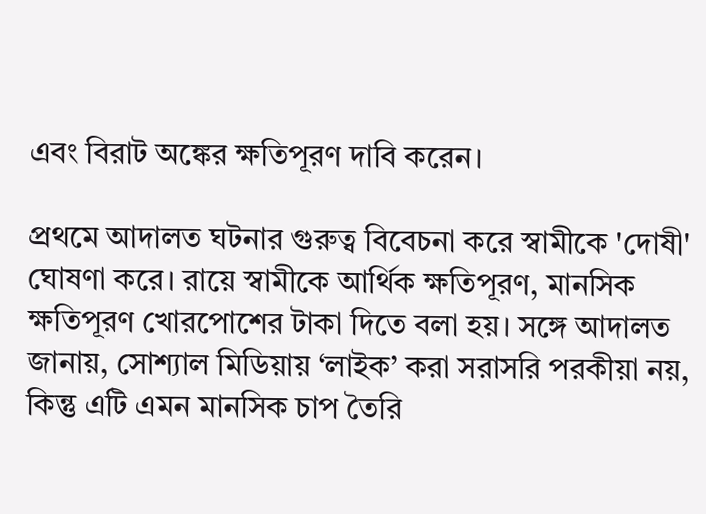এবং বিরাট অঙ্কের ক্ষতিপূরণ দাবি করেন।

প্রথমে আদালত ঘটনার গুরুত্ব বিবেচনা করে স্বামীকে 'দোষী' ঘোষণা করে। রায়ে স্বামীকে আর্থিক ক্ষতিপূরণ, মানসিক ক্ষতিপূরণ খোরপোশের টাকা দিতে বলা হয়। সঙ্গে আদালত জানায়, সোশ্যাল মিডিয়ায় ‘লাইক’ করা সরাসরি পরকীয়া নয়, কিন্তু এটি এমন মানসিক চাপ তৈরি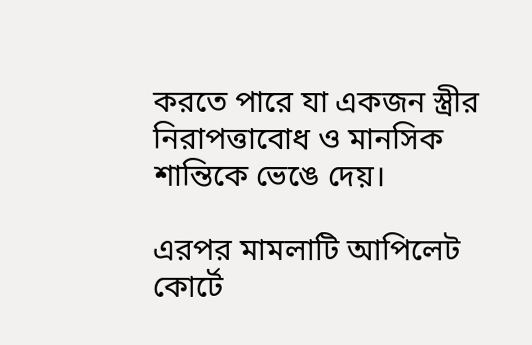করতে পারে যা একজন স্ত্রীর নিরাপত্তাবোধ ও মানসিক শান্তিকে ভেঙে দেয়।

এরপর মামলাটি আপিলেট কোর্টে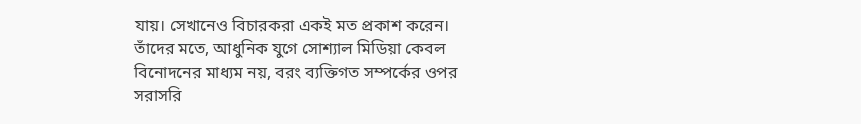যায়। সেখানেও বিচারকরা একই মত প্রকাশ করেন। তাঁদের মতে, আধুনিক যুগে সোশ্যাল মিডিয়া কেবল বিনোদনের মাধ্যম নয়, বরং ব্যক্তিগত সম্পর্কের ওপর সরাসরি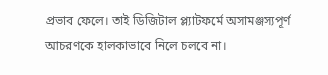প্রভাব ফেলে। তাই ডিজিটাল প্ল্যাটফর্মে অসামঞ্জস্যপূর্ণ আচরণকে হালকাভাবে নিলে চলবে না।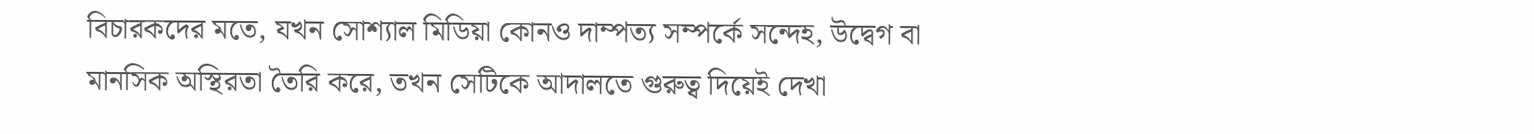বিচারকদের মতে, যখন সোশ্যাল মিডিয়া কোনও দাম্পত্য সম্পর্কে সন্দেহ, উদ্বেগ বা মানসিক অস্থিরতা তৈরি করে, তখন সেটিকে আদালতে গুরুত্ব দিয়েই দেখা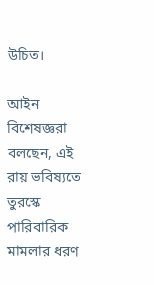উচিত।

আইন বিশেষজ্ঞরা বলছেন, এই রায় ভবিষ্যতে তুরস্কে পারিবারিক মামলার ধরণ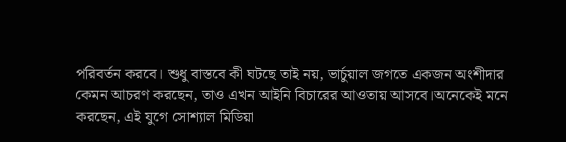পরিবর্তন করবে। শুধু বাস্তবে কী ঘটছে তাই নয়, ভার্চুয়াল জগতে একজন অংশীদার কেমন আচরণ করছেন, তাও এখন আইনি বিচারের আওতায় আসবে।অনেকেই মনে করছেন, এই যুগে সোশ্যাল মিডিয়া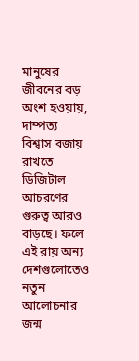মানুষের জীবনের বড় অংশ হওয়ায়, দাম্পত্য বিশ্বাস বজায় রাখতে ডিজিটাল আচরণের গুরুত্ব আরও বাড়ছে। ফলে এই রায় অন্য দেশগুলোতেও নতুন আলোচনার জন্ম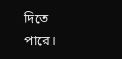দিতে পারে।